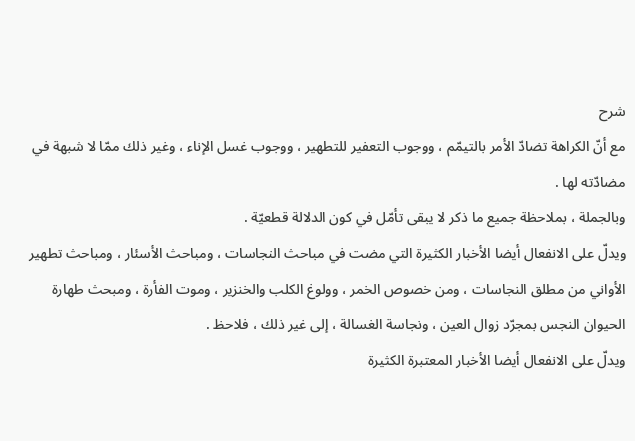شرح
مع أنّ الكراهة تضادّ الأمر بالتيمّم ، ووجوب التعفير للتطهير ، ووجوب غسل الإناء ، وغير ذلك ممّا لا شبهة في مضادّته لها .
وبالجملة ، بملاحظة جميع ما ذكر لا يبقى تأمّل في كون الدلالة قطعيّة .
ويدلّ على الانفعال أيضا الأخبار الكثيرة التي مضت في مباحث النجاسات ، ومباحث الأسئار ، ومباحث تطهير الأواني من مطلق النجاسات ، ومن خصوص الخمر ، وولوغ الكلب والخنزير ، وموت الفأرة ، ومبحث طهارة الحيوان النجس بمجرّد زوال العين ، ونجاسة الغسالة ، إلى غير ذلك ، فلاحظ .
ويدلّ على الانفعال أيضا الأخبار المعتبرة الكثيرة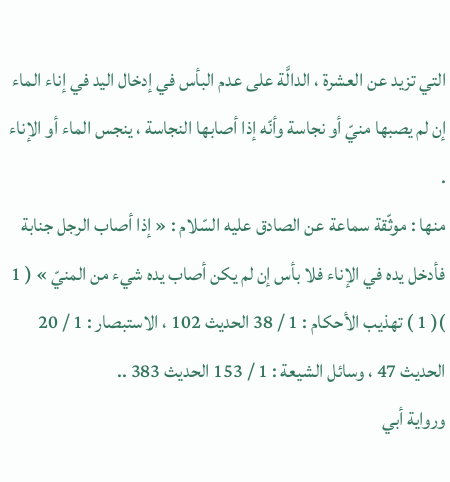التي تزيد عن العشرة ، الدالَّة على عدم البأس في إدخال اليد في إناء الماء إن لم يصبها منيّ أو نجاسة وأنّه إذا أصابها النجاسة ، ينجس الماء أو الإناء .
منها : موثّقة سماعة عن الصادق عليه السّلام : « إذا أصاب الرجل جنابة فأدخل يده في الإناء فلا بأس إن لم يكن أصاب يده شيء من المنيّ » ( 1 )( 1 ) تهذيب الأحكام : 1 / 38 الحديث 102 ، الاستبصار : 1 / 20 الحديث 47 ، وسائل الشيعة : 1 / 153 الحديث 383 ..
ورواية أبي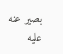بصير عنه عليه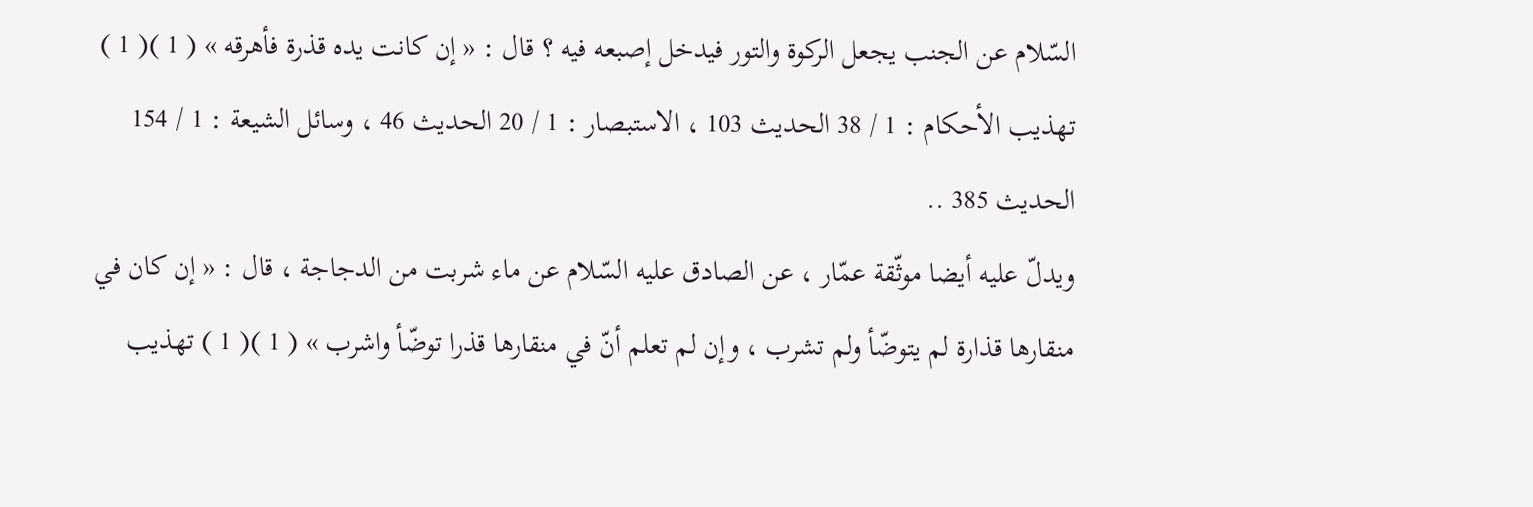السّلام عن الجنب يجعل الركوة والتور فيدخل إصبعه فيه ؟ قال : « إن كانت يده قذرة فأهرقه » ( 1 )( 1 ) تهذيب الأحكام : 1 / 38 الحديث 103 ، الاستبصار : 1 / 20 الحديث 46 ، وسائل الشيعة : 1 / 154 الحديث 385 ..
ويدلّ عليه أيضا موثّقة عمّار ، عن الصادق عليه السّلام عن ماء شربت من الدجاجة ، قال : « إن كان في منقارها قذارة لم يتوضّأ ولم تشرب ، وإن لم تعلم أنّ في منقارها قذرا توضّأ واشرب » ( 1 )( 1 ) تهذيب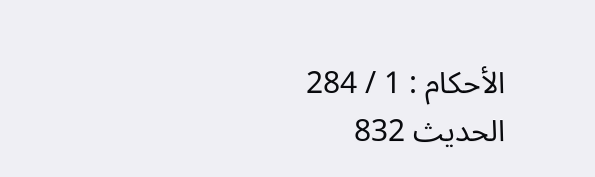الأحكام : 1 / 284 الحديث 832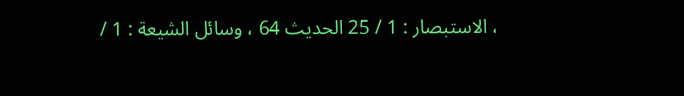، الاستبصار : 1 / 25 الحديث 64 ، وسائل الشيعة : 1 /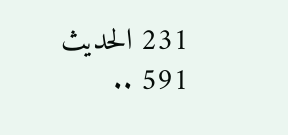231 الحديث 591 ..